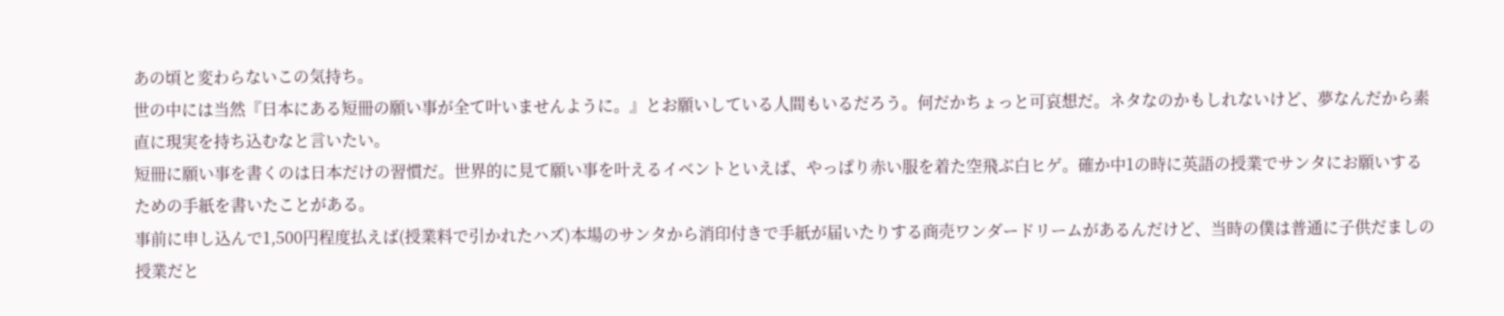あの頃と変わらないこの気持ち。
世の中には当然『日本にある短冊の願い事が全て叶いませんように。』とお願いしている人間もいるだろう。何だかちょっと可哀想だ。ネタなのかもしれないけど、夢なんだから素直に現実を持ち込むなと言いたい。
短冊に願い事を書くのは日本だけの習慣だ。世界的に見て願い事を叶えるイベントといえば、やっぱり赤い服を着た空飛ぶ白ヒゲ。確か中1の時に英語の授業でサンタにお願いするための手紙を書いたことがある。
事前に申し込んで1,500円程度払えば(授業料で引かれたハズ)本場のサンタから消印付きで手紙が届いたりする商売ワンダードリームがあるんだけど、当時の僕は普通に子供だましの授業だと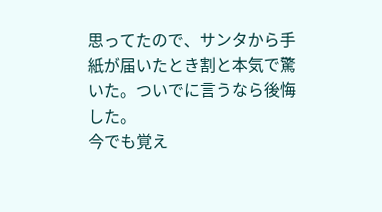思ってたので、サンタから手紙が届いたとき割と本気で驚いた。ついでに言うなら後悔した。
今でも覚え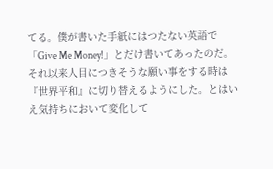てる。僕が書いた手紙にはつたない英語で「Give Me Money!」とだけ書いてあったのだ。
それ以来人目につきそうな願い事をする時は『世界平和』に切り替えるようにした。とはいえ気持ちにおいて変化して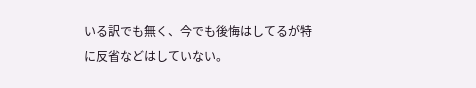いる訳でも無く、今でも後悔はしてるが特に反省などはしていない。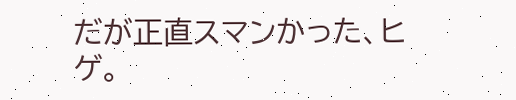だが正直スマンかった、ヒゲ。